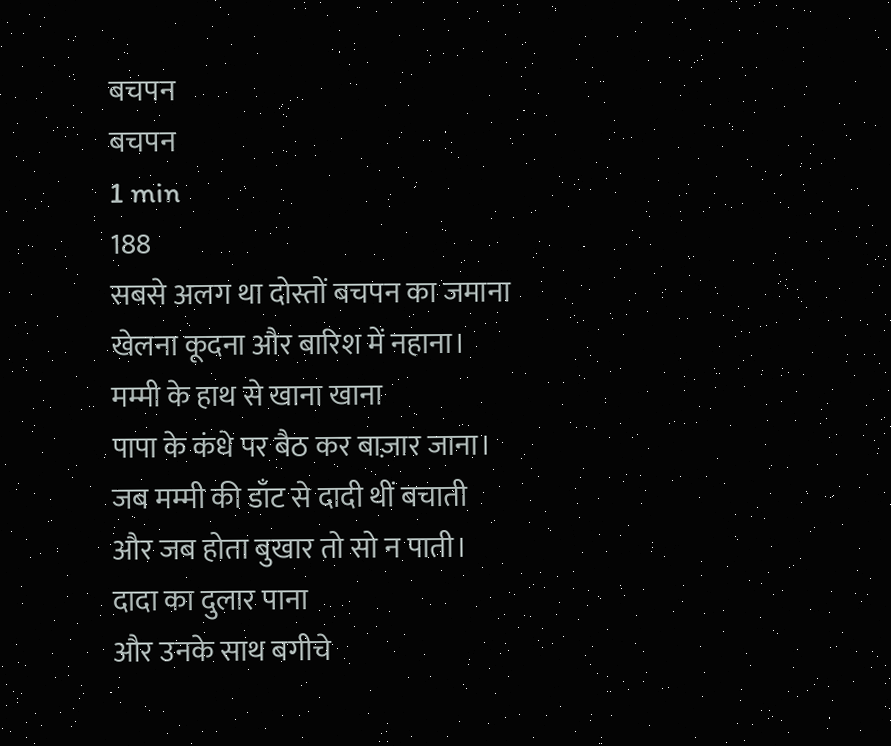बचपन
बचपन
1 min
188
सबसे अलग था दोस्तों बचपन का जमाना
खेलना कूदना और बारिश में नहाना।
मम्मी के हाथ से खाना खाना
पापा के कंधे पर बैठ कर बाज़ार जाना।
जब मम्मी की डाँट से दादी थीं बचाती
और जब होता बुखार तो सो न पाती।
दादा का दुलार पाना
और उनके साथ बगीचे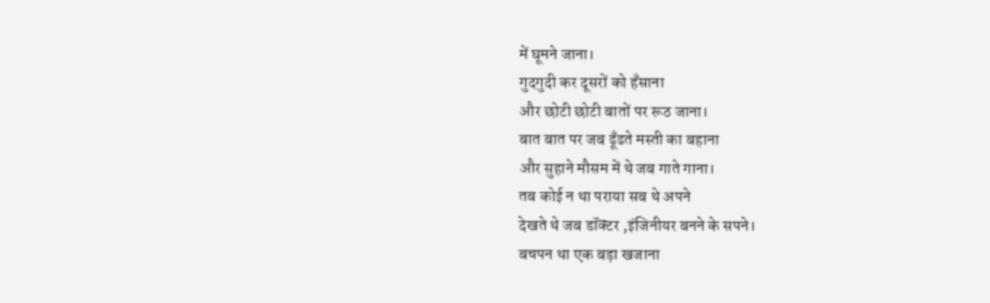में घूमने जाना।
गुदगुदी कर दूसरों को हँसाना
और छोटी छोटी बातों पर रूठ जाना।
बात बात पर जब ढूँढते मस्ती का बहाना
और सुहाने मौसम में थे जब गाते गाना।
तब कोई न था पराया सब थे अपने
देखते थे जब डॉक्टर ,इंजिनीयर बनने के सपने।
बचपन था एक बड़ा खजाना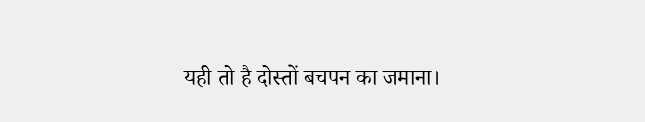यही तो है दोस्तों बचपन का जमाना।